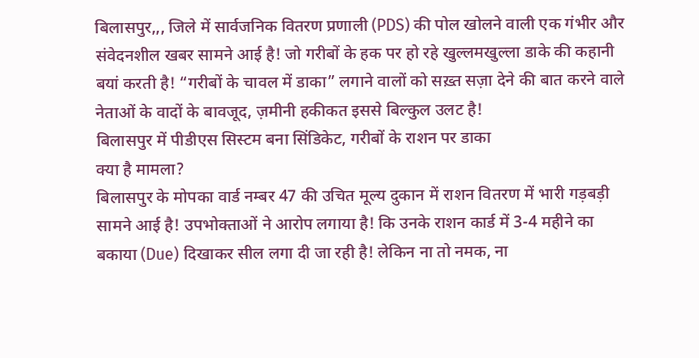बिलासपुर,,, जिले में सार्वजनिक वितरण प्रणाली (PDS) की पोल खोलने वाली एक गंभीर और संवेदनशील खबर सामने आई है! जो गरीबों के हक पर हो रहे खुल्लमखुल्ला डाके की कहानी बयां करती है! “गरीबों के चावल में डाका” लगाने वालों को सख़्त सज़ा देने की बात करने वाले नेताओं के वादों के बावजूद, ज़मीनी हकीकत इससे बिल्कुल उलट है!
बिलासपुर में पीडीएस सिस्टम बना सिंडिकेट, गरीबों के राशन पर डाका
क्या है मामला?
बिलासपुर के मोपका वार्ड नम्बर 47 की उचित मूल्य दुकान में राशन वितरण में भारी गड़बड़ी सामने आई है! उपभोक्ताओं ने आरोप लगाया है! कि उनके राशन कार्ड में 3-4 महीने का बकाया (Due) दिखाकर सील लगा दी जा रही है! लेकिन ना तो नमक, ना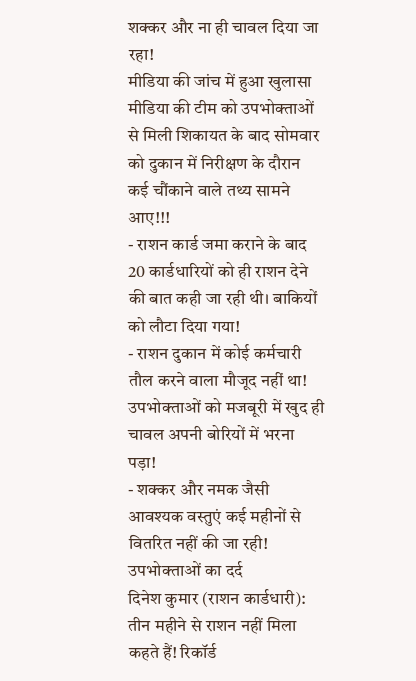शक्कर और ना ही चावल दिया जा रहा!
मीडिया की जांच में हुआ खुलासा
मीडिया की टीम को उपभोक्ताओं से मिली शिकायत के बाद सोमवार को दुकान में निरीक्षण के दौरान कई चौंकाने वाले तथ्य सामने आए!!!
- राशन कार्ड जमा कराने के बाद 20 कार्डधारियों को ही राशन देने की बात कही जा रही थी। बाकियों को लौटा दिया गया!
- राशन दुकान में कोई कर्मचारी तौल करने वाला मौजूद नहीं था! उपभोक्ताओं को मजबूरी में खुद ही चावल अपनी बोरियों में भरना पड़ा!
- शक्कर और नमक जैसी आवश्यक वस्तुएं कई महीनों से वितरित नहीं की जा रही!
उपभोक्ताओं का दर्द
दिनेश कुमार (राशन कार्डधारी): तीन महीने से राशन नहीं मिला कहते हैं! रिकॉर्ड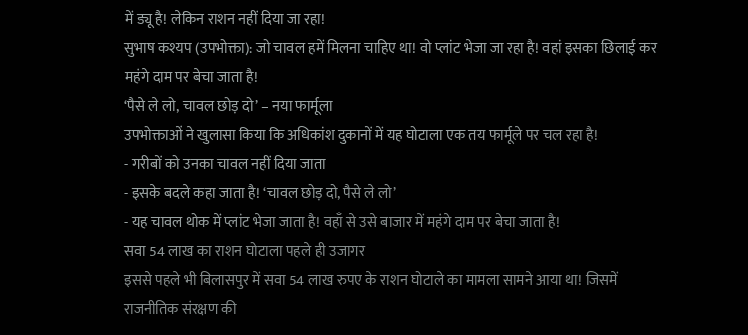में ड्यू है! लेकिन राशन नहीं दिया जा रहा!
सुभाष कश्यप (उपभोक्ता): जो चावल हमें मिलना चाहिए था! वो प्लांट भेजा जा रहा है! वहां इसका छिलाई कर महंगे दाम पर बेचा जाता है!
‘पैसे ले लो, चावल छोड़ दो’ – नया फार्मूला
उपभोक्ताओं ने खुलासा किया कि अधिकांश दुकानों में यह घोटाला एक तय फार्मूले पर चल रहा है!
- गरीबों को उनका चावल नहीं दिया जाता
- इसके बदले कहा जाता है! ‘चावल छोड़ दो, पैसे ले लो’
- यह चावल थोक में प्लांट भेजा जाता है! वहाँ से उसे बाजार में महंगे दाम पर बेचा जाता है!
सवा 54 लाख का राशन घोटाला पहले ही उजागर
इससे पहले भी बिलासपुर में सवा 54 लाख रुपए के राशन घोटाले का मामला सामने आया था! जिसमें राजनीतिक संरक्षण की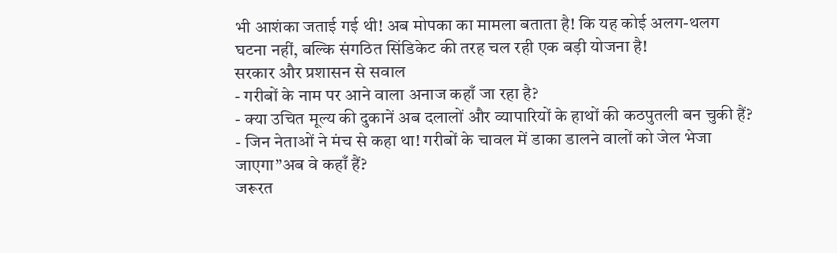भी आशंका जताई गई थी! अब मोपका का मामला बताता है! कि यह कोई अलग-थलग घटना नहीं, बल्कि संगठित सिंडिकेट की तरह चल रही एक बड़ी योजना है!
सरकार और प्रशासन से सवाल
- गरीबों के नाम पर आने वाला अनाज कहाँ जा रहा है?
- क्या उचित मूल्य की दुकानें अब दलालों और व्यापारियों के हाथों की कठपुतली बन चुकी हैं?
- जिन नेताओं ने मंच से कहा था! गरीबों के चावल में डाका डालने वालों को जेल भेजा जाएगा”अब वे कहाँ हैं?
जरूरत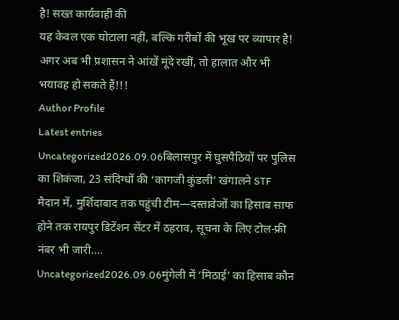है! सख्त कार्यवाही की
यह केवल एक घोटाला नहीं, बल्कि गरीबों की भूख पर व्यापार है! अगर अब भी प्रशासन ने आंखें मूंदे रखीं, तो हालात और भी भयावह हो सकते हैं!!!
Author Profile
Latest entries
Uncategorized2026.09.06बिलासपुर में घुसपैठियों पर पुलिस का शिकंजा, 23 संदिग्धों की ‘कागजी कुंडली’ खंगालने STF मैदान में, मुर्शिदाबाद तक पहुंची टीम—दस्तावेजों का हिसाब साफ होने तक रायपुर डिटेंशन सेंटर में ठहराव, सूचना के लिए टोल-फ्री नंबर भी जारी….
Uncategorized2026.09.06मुंगेली में ‘मिठाई’ का हिसाब कौन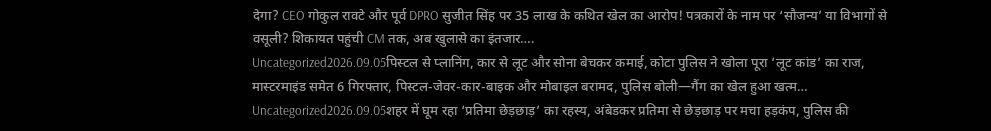देगा? CEO गोकुल रावटे और पूर्व DPRO सुजीत सिंह पर 35 लाख के कथित खेल का आरोप! पत्रकारों के नाम पर ‘सौजन्य’ या विभागों से वसूली? शिकायत पहुंची CM तक, अब खुलासे का इंतजार….
Uncategorized2026.09.05पिस्टल से प्लानिंग, कार से लूट और सोना बेचकर कमाई, कोटा पुलिस ने खोला पूरा ‘लूट कांड’ का राज, मास्टरमाइंड समेत 6 गिरफ्तार, पिस्टल-जेवर-कार-बाइक और मोबाइल बरामद, पुलिस बोली—गैंग का खेल हुआ खत्म…
Uncategorized2026.09.05शहर में घूम रहा ‘प्रतिमा छेड़छाड़’ का रहस्य, अंबेडकर प्रतिमा से छेड़छाड़ पर मचा हड़कंप, पुलिस की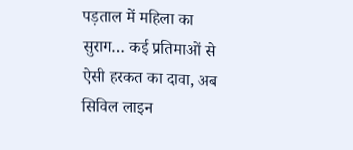पड़ताल में महिला का सुराग… कई प्रतिमाओं से ऐसी हरकत का दावा, अब सिविल लाइन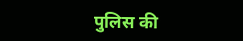पुलिस की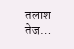तलाश तेज…